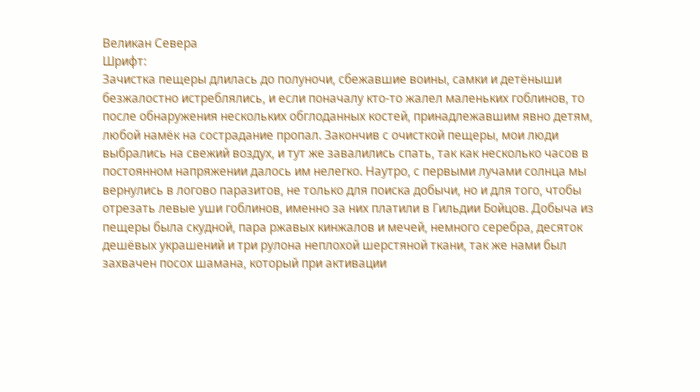Великан Севера
Шрифт:
Зачистка пещеры длилась до полуночи, сбежавшие воины, самки и детёныши безжалостно истреблялись, и если поначалу кто-то жалел маленьких гоблинов, то после обнаружения нескольких обглоданных костей, принадлежавшим явно детям, любой намёк на сострадание пропал. Закончив с очисткой пещеры, мои люди выбрались на свежий воздух, и тут же завалились спать, так как несколько часов в постоянном напряжении далось им нелегко. Наутро, с первыми лучами солнца мы вернулись в логово паразитов, не только для поиска добычи, но и для того, чтобы отрезать левые уши гоблинов, именно за них платили в Гильдии Бойцов. Добыча из пещеры была скудной, пара ржавых кинжалов и мечей, немного серебра, десяток дешёвых украшений и три рулона неплохой шерстяной ткани, так же нами был захвачен посох шамана, который при активации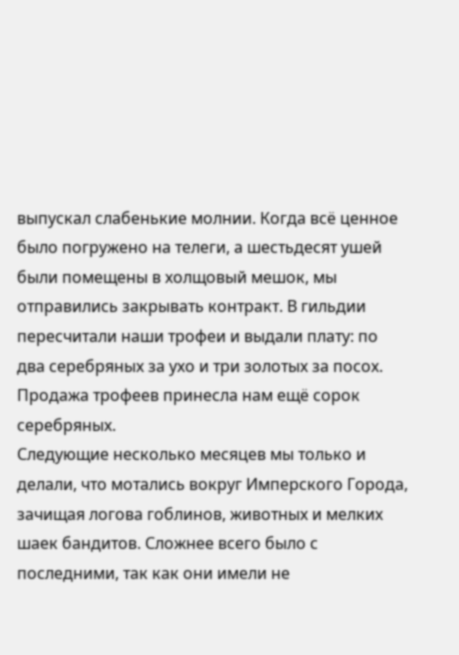выпускал слабенькие молнии. Когда всё ценное было погружено на телеги, а шестьдесят ушей были помещены в холщовый мешок, мы отправились закрывать контракт. В гильдии пересчитали наши трофеи и выдали плату: по два серебряных за ухо и три золотых за посох. Продажа трофеев принесла нам ещё сорок серебряных.
Следующие несколько месяцев мы только и делали, что мотались вокруг Имперского Города, зачищая логова гоблинов, животных и мелких шаек бандитов. Сложнее всего было с последними, так как они имели не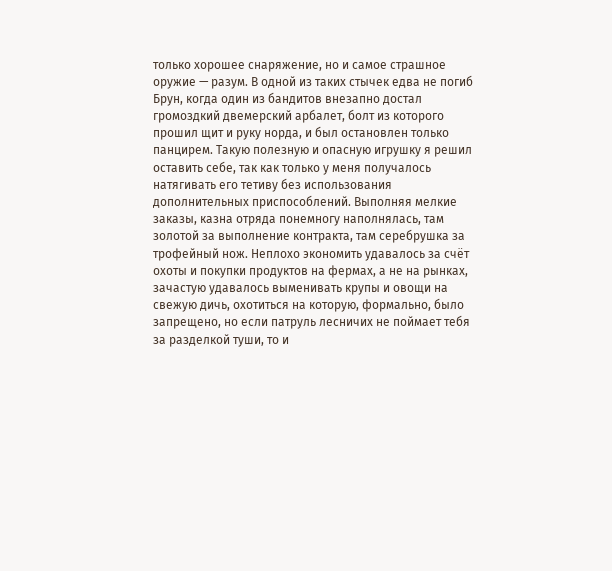только хорошее снаряжение, но и самое страшное оружие — разум. В одной из таких стычек едва не погиб Брун, когда один из бандитов внезапно достал громоздкий двемерский арбалет, болт из которого прошил щит и руку норда, и был остановлен только панцирем. Такую полезную и опасную игрушку я решил оставить себе, так как только у меня получалось натягивать его тетиву без использования дополнительных приспособлений. Выполняя мелкие заказы, казна отряда понемногу наполнялась, там золотой за выполнение контракта, там серебрушка за трофейный нож. Неплохо экономить удавалось за счёт охоты и покупки продуктов на фермах, а не на рынках, зачастую удавалось выменивать крупы и овощи на свежую дичь, охотиться на которую, формально, было запрещено, но если патруль лесничих не поймает тебя за разделкой туши, то и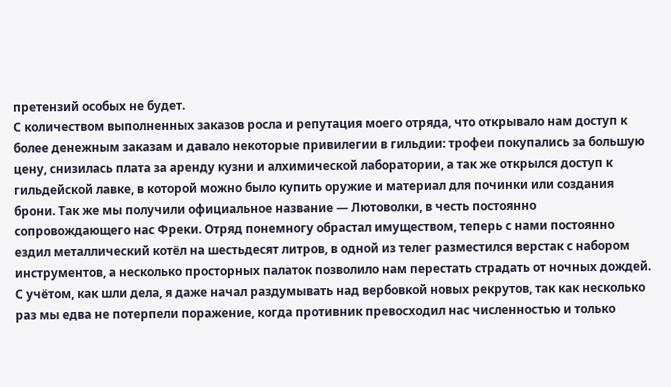претензий особых не будет.
С количеством выполненных заказов росла и репутация моего отряда, что открывало нам доступ к более денежным заказам и давало некоторые привилегии в гильдии: трофеи покупались за большую цену, снизилась плата за аренду кузни и алхимической лаборатории, а так же открылся доступ к гильдейской лавке, в которой можно было купить оружие и материал для починки или создания брони. Так же мы получили официальное название — Лютоволки, в честь постоянно сопровождающего нас Фреки. Отряд понемногу обрастал имуществом, теперь с нами постоянно ездил металлический котёл на шестьдесят литров, в одной из телег разместился верстак с набором инструментов, а несколько просторных палаток позволило нам перестать страдать от ночных дождей. С учётом, как шли дела, я даже начал раздумывать над вербовкой новых рекрутов, так как несколько раз мы едва не потерпели поражение, когда противник превосходил нас численностью и только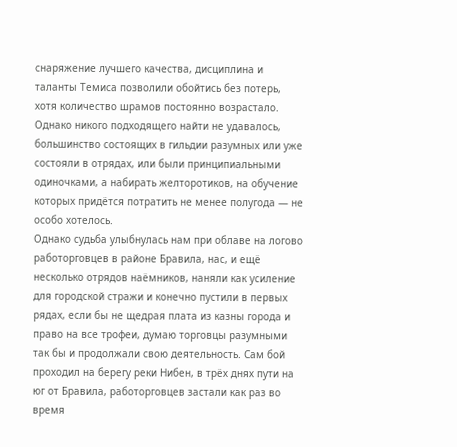снаряжение лучшего качества, дисциплина и таланты Темиса позволили обойтись без потерь, хотя количество шрамов постоянно возрастало. Однако никого подходящего найти не удавалось, большинство состоящих в гильдии разумных или уже состояли в отрядах, или были принципиальными одиночками, а набирать желторотиков, на обучение которых придётся потратить не менее полугода — не особо хотелось.
Однако судьба улыбнулась нам при облаве на логово работорговцев в районе Бравила, нас, и ещё несколько отрядов наёмников, наняли как усиление для городской стражи и конечно пустили в первых рядах, если бы не щедрая плата из казны города и право на все трофеи, думаю торговцы разумными так бы и продолжали свою деятельность. Сам бой проходил на берегу реки Нибен, в трёх днях пути на юг от Бравила, работорговцев застали как раз во время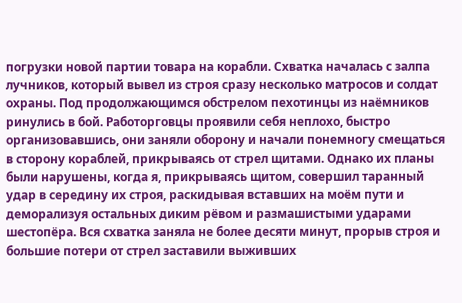погрузки новой партии товара на корабли. Схватка началась с залпа лучников, который вывел из строя сразу несколько матросов и солдат охраны. Под продолжающимся обстрелом пехотинцы из наёмников ринулись в бой. Работорговцы проявили себя неплохо, быстро организовавшись, они заняли оборону и начали понемногу смещаться в сторону кораблей, прикрываясь от стрел щитами. Однако их планы были нарушены, когда я, прикрываясь щитом, совершил таранный удар в середину их строя, раскидывая вставших на моём пути и деморализуя остальных диким рёвом и размашистыми ударами шестопёра. Вся схватка заняла не более десяти минут, прорыв строя и большие потери от стрел заставили выживших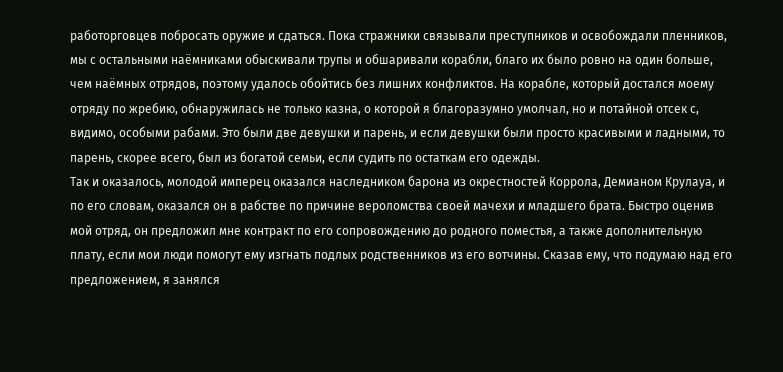работорговцев побросать оружие и сдаться. Пока стражники связывали преступников и освобождали пленников, мы с остальными наёмниками обыскивали трупы и обшаривали корабли, благо их было ровно на один больше, чем наёмных отрядов, поэтому удалось обойтись без лишних конфликтов. На корабле, который достался моему отряду по жребию, обнаружилась не только казна, о которой я благоразумно умолчал, но и потайной отсек с, видимо, особыми рабами. Это были две девушки и парень, и если девушки были просто красивыми и ладными, то парень, скорее всего, был из богатой семьи, если судить по остаткам его одежды.
Так и оказалось, молодой имперец оказался наследником барона из окрестностей Коррола, Демианом Крулауа, и по его словам, оказался он в рабстве по причине вероломства своей мачехи и младшего брата. Быстро оценив мой отряд, он предложил мне контракт по его сопровождению до родного поместья, а также дополнительную плату, если мои люди помогут ему изгнать подлых родственников из его вотчины. Сказав ему, что подумаю над его предложением, я занялся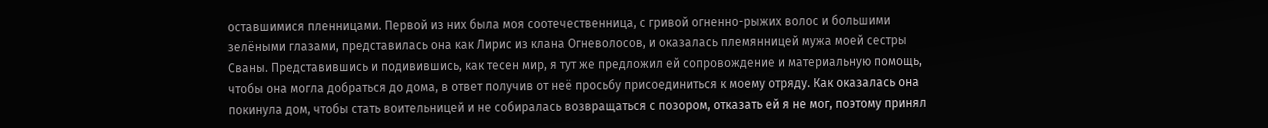оставшимися пленницами. Первой из них была моя соотечественница, с гривой огненно-рыжих волос и большими зелёными глазами, представилась она как Лирис из клана Огневолосов, и оказалась племянницей мужа моей сестры Сваны. Представившись и подивившись, как тесен мир, я тут же предложил ей сопровождение и материальную помощь, чтобы она могла добраться до дома, в ответ получив от неё просьбу присоединиться к моему отряду. Как оказалась она покинула дом, чтобы стать воительницей и не собиралась возвращаться с позором, отказать ей я не мог, поэтому принял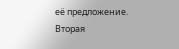её предложение. Вторая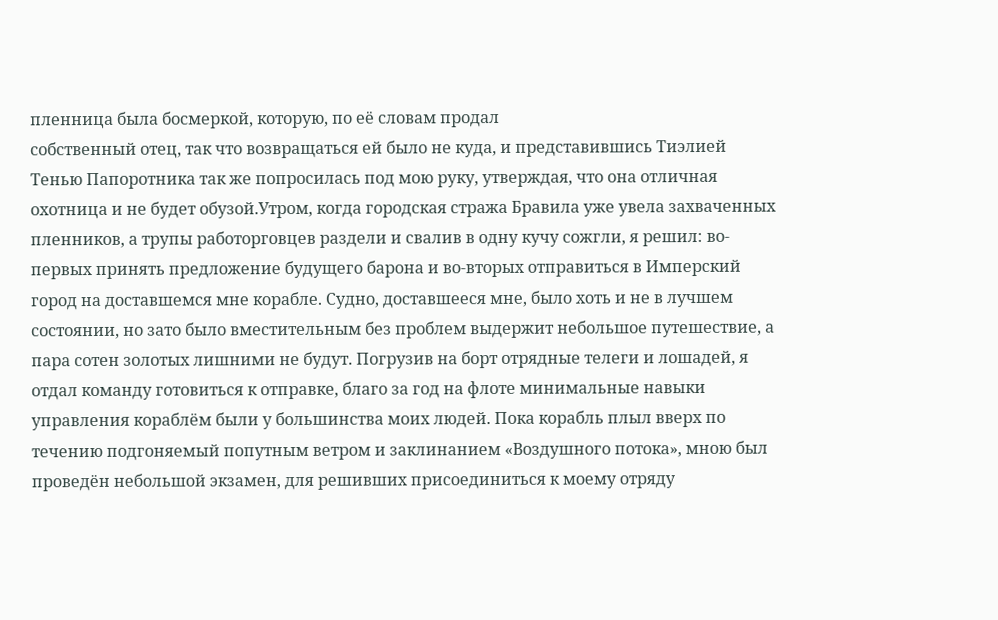пленница была босмеркой, которую, по её словам продал
собственный отец, так что возвращаться ей было не куда, и представившись Тиэлией Тенью Папоротника так же попросилась под мою руку, утверждая, что она отличная охотница и не будет обузой.Утром, когда городская стража Бравила уже увела захваченных пленников, а трупы работорговцев раздели и свалив в одну кучу сожгли, я решил: во-первых принять предложение будущего барона и во-вторых отправиться в Имперский город на доставшемся мне корабле. Судно, доставшееся мне, было хоть и не в лучшем состоянии, но зато было вместительным без проблем выдержит небольшое путешествие, а пара сотен золотых лишними не будут. Погрузив на борт отрядные телеги и лошадей, я отдал команду готовиться к отправке, благо за год на флоте минимальные навыки управления кораблём были у большинства моих людей. Пока корабль плыл вверх по течению подгоняемый попутным ветром и заклинанием «Воздушного потока», мною был проведён небольшой экзамен, для решивших присоединиться к моему отряду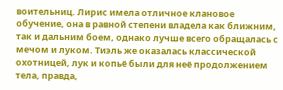воительниц. Лирис имела отличное клановое обучение, она в равной степени владела как ближним, так и дальним боем, однако лучше всего обращалась с мечом и луком. Тиэль же оказалась классической охотницей, лук и копьё были для неё продолжением тела, правда,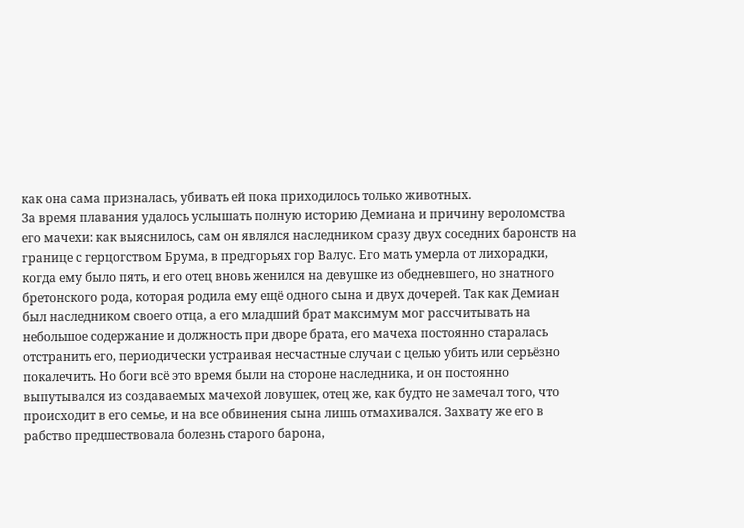как она сама призналась, убивать ей пока приходилось только животных.
За время плавания удалось услышать полную историю Демиана и причину вероломства его мачехи: как выяснилось, сам он являлся наследником сразу двух соседних баронств на границе с герцогством Брума, в предгорьях гор Валус. Его мать умерла от лихорадки, когда ему было пять, и его отец вновь женился на девушке из обедневшего, но знатного бретонского рода, которая родила ему ещё одного сына и двух дочерей. Так как Демиан был наследником своего отца, а его младший брат максимум мог рассчитывать на небольшое содержание и должность при дворе брата, его мачеха постоянно старалась отстранить его, периодически устраивая несчастные случаи с целью убить или серьёзно покалечить. Но боги всё это время были на стороне наследника, и он постоянно выпутывался из создаваемых мачехой ловушек, отец же, как будто не замечал того, что происходит в его семье, и на все обвинения сына лишь отмахивался. Захвату же его в рабство предшествовала болезнь старого барона,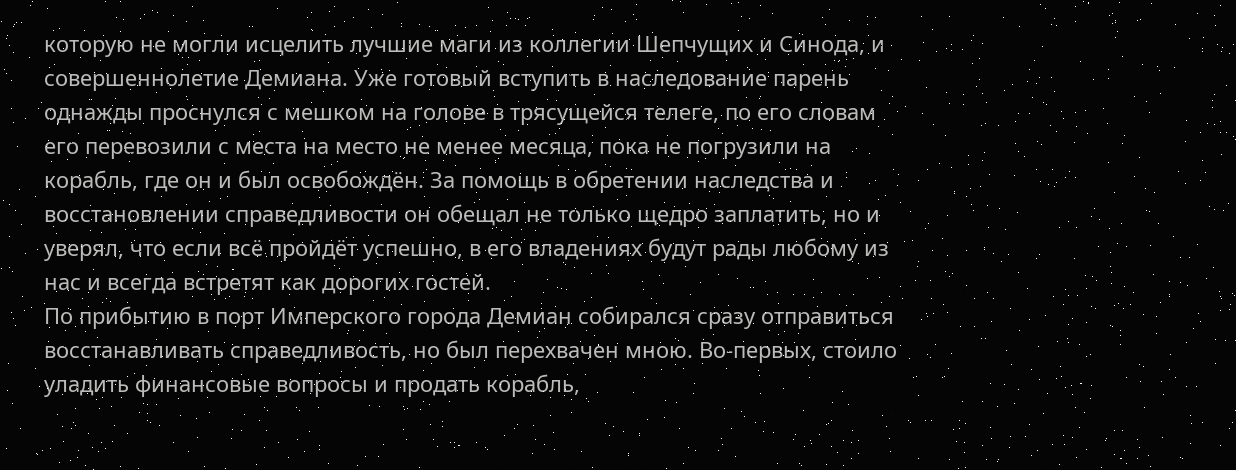которую не могли исцелить лучшие маги из коллегии Шепчущих и Синода, и совершеннолетие Демиана. Уже готовый вступить в наследование парень однажды проснулся с мешком на голове в трясущейся телеге, по его словам его перевозили с места на место не менее месяца, пока не погрузили на корабль, где он и был освобождён. За помощь в обретении наследства и восстановлении справедливости он обещал не только щедро заплатить, но и уверял, что если всё пройдёт успешно, в его владениях будут рады любому из нас и всегда встретят как дорогих гостей.
По прибытию в порт Имперского города Демиан собирался сразу отправиться восстанавливать справедливость, но был перехвачен мною. Во-первых, стоило уладить финансовые вопросы и продать корабль,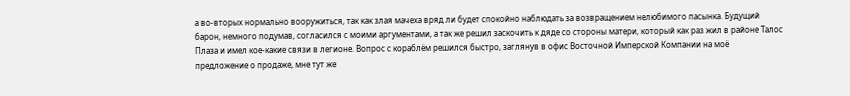а во-вторых нормально вооружиться, так как злая мачеха вряд ли будет спокойно наблюдать за возвращением нелюбимого пасынка. Будущий барон, немного подумав, согласился с моими аргументами, а так же решил заскочить к дяде со стороны матери, который как раз жил в районе Талос Плаза и имел кое-какие связи в легионе. Вопрос с кораблём решился быстро, заглянув в офис Восточной Имперской Компании на моё предложение о продаже, мне тут же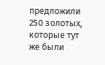предложили 250 золотых, которые тут же были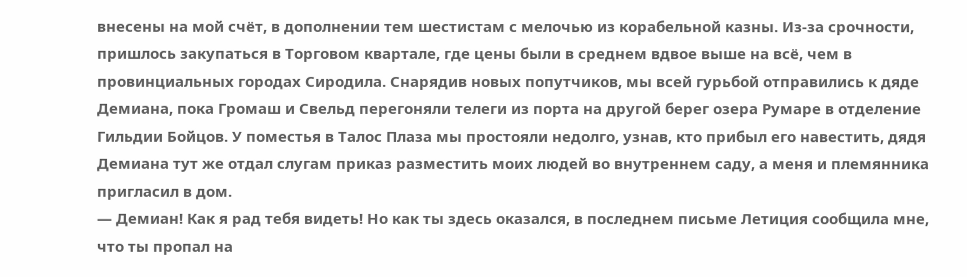внесены на мой счёт, в дополнении тем шестистам с мелочью из корабельной казны. Из-за срочности, пришлось закупаться в Торговом квартале, где цены были в среднем вдвое выше на всё, чем в провинциальных городах Сиродила. Снарядив новых попутчиков, мы всей гурьбой отправились к дяде Демиана, пока Громаш и Свельд перегоняли телеги из порта на другой берег озера Румаре в отделение Гильдии Бойцов. У поместья в Талос Плаза мы простояли недолго, узнав, кто прибыл его навестить, дядя Демиана тут же отдал слугам приказ разместить моих людей во внутреннем саду, а меня и племянника пригласил в дом.
— Демиан! Как я рад тебя видеть! Но как ты здесь оказался, в последнем письме Летиция сообщила мне, что ты пропал на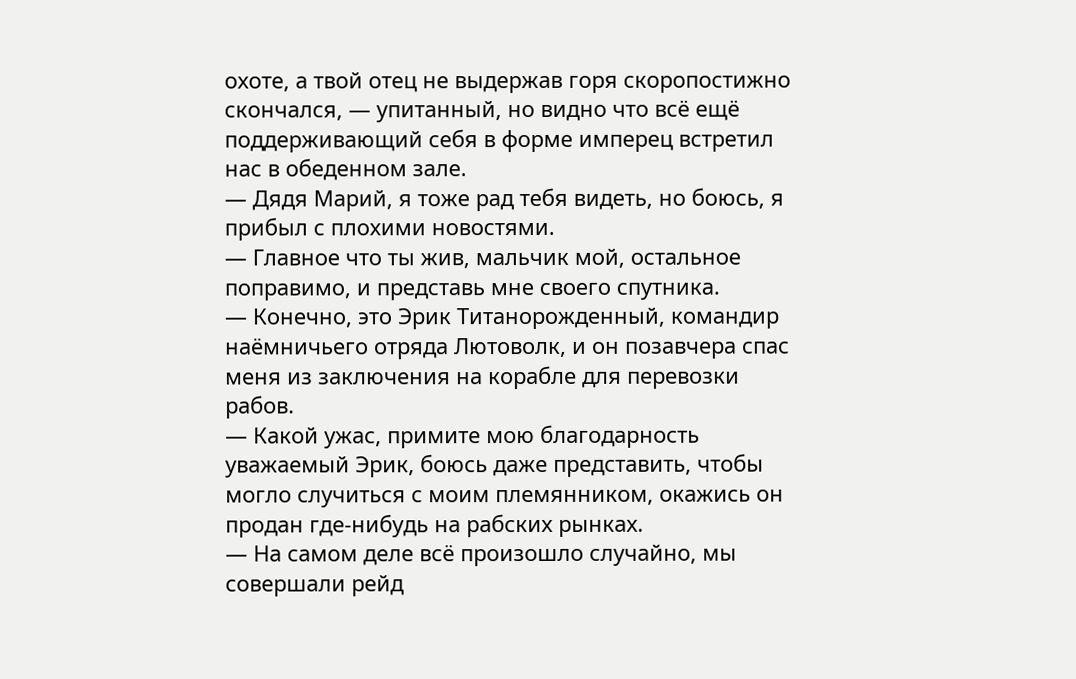охоте, а твой отец не выдержав горя скоропостижно скончался, — упитанный, но видно что всё ещё поддерживающий себя в форме имперец встретил нас в обеденном зале.
— Дядя Марий, я тоже рад тебя видеть, но боюсь, я прибыл с плохими новостями.
— Главное что ты жив, мальчик мой, остальное поправимо, и представь мне своего спутника.
— Конечно, это Эрик Титанорожденный, командир наёмничьего отряда Лютоволк, и он позавчера спас меня из заключения на корабле для перевозки рабов.
— Какой ужас, примите мою благодарность уважаемый Эрик, боюсь даже представить, чтобы могло случиться с моим племянником, окажись он продан где-нибудь на рабских рынках.
— На самом деле всё произошло случайно, мы совершали рейд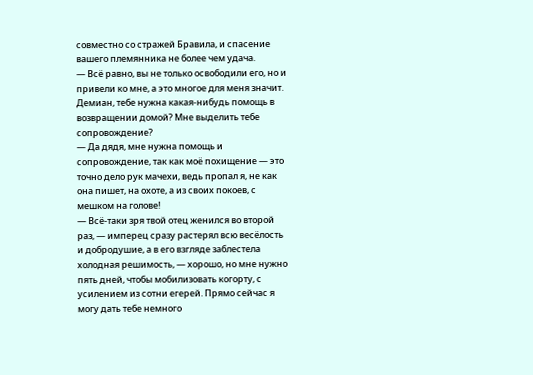совместно со стражей Бравила, и спасение вашего племянника не более чем удача.
— Всё равно, вы не только освободили его, но и привели ко мне, а это многое для меня значит. Демиан, тебе нужна какая-нибудь помощь в возвращении домой? Мне выделить тебе сопровождение?
— Да дядя, мне нужна помощь и сопровождение, так как моё похищение — это точно дело рук мачехи, ведь пропал я, не как она пишет, на охоте, а из своих покоев, с мешком на голове!
— Всё-таки зря твой отец женился во второй раз, — имперец сразу растерял всю весёлость и добродушие, а в его взгляде заблестела холодная решимость, — хорошо, но мне нужно пять дней, чтобы мобилизовать когорту, с усилением из сотни егерей. Прямо сейчас я могу дать тебе немного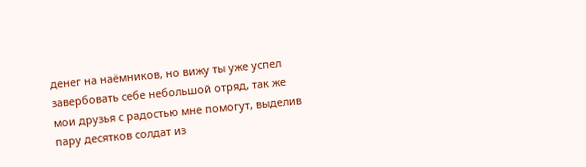денег на наёмников, но вижу ты уже успел завербовать себе небольшой отряд, так же мои друзья с радостью мне помогут, выделив пару десятков солдат из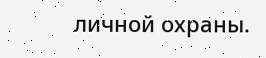личной охраны.